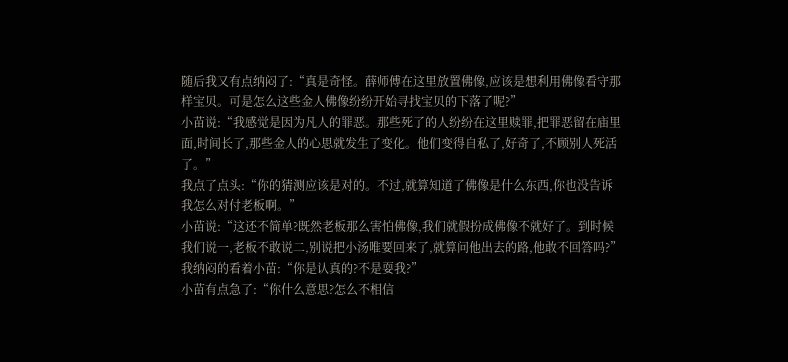随后我又有点纳闷了:“真是奇怪。薛师傅在这里放置佛像,应该是想利用佛像看守那样宝贝。可是怎么这些金人佛像纷纷开始寻找宝贝的下落了呢?”
小苗说:“我感觉是因为凡人的罪恶。那些死了的人纷纷在这里赎罪,把罪恶留在庙里面,时间长了,那些金人的心思就发生了变化。他们变得自私了,好奇了,不顾别人死活了。”
我点了点头:“你的猜测应该是对的。不过,就算知道了佛像是什么东西,你也没告诉我怎么对付老板啊。”
小苗说:“这还不简单?既然老板那么害怕佛像,我们就假扮成佛像不就好了。到时候我们说一,老板不敢说二,别说把小汤唯要回来了,就算问他出去的路,他敢不回答吗?”
我纳闷的看着小苗:“你是认真的?不是耍我?”
小苗有点急了:“你什么意思?怎么不相信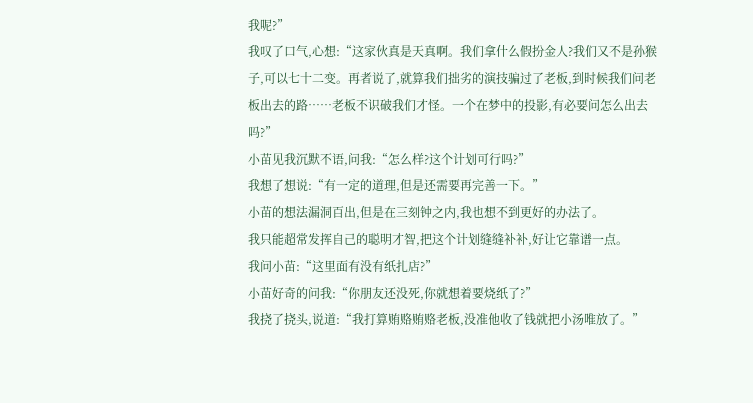我呢?”
我叹了口气,心想:“这家伙真是天真啊。我们拿什么假扮金人?我们又不是孙猴子,可以七十二变。再者说了,就算我们拙劣的演技骗过了老板,到时候我们问老板出去的路……老板不识破我们才怪。一个在梦中的投影,有必要问怎么出去吗?”
小苗见我沉默不语,问我:“怎么样?这个计划可行吗?”
我想了想说:“有一定的道理,但是还需要再完善一下。”
小苗的想法漏洞百出,但是在三刻钟之内,我也想不到更好的办法了。
我只能超常发挥自己的聪明才智,把这个计划缝缝补补,好让它靠谱一点。
我问小苗:“这里面有没有纸扎店?”
小苗好奇的问我:“你朋友还没死,你就想着要烧纸了?”
我挠了挠头,说道:“我打算贿赂贿赂老板,没准他收了钱就把小汤唯放了。”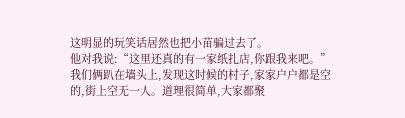这明显的玩笑话居然也把小苗骗过去了。
他对我说:“这里还真的有一家纸扎店,你跟我来吧。”
我们俩趴在墙头上,发现这时候的村子,家家户户都是空的,街上空无一人。道理很简单,大家都聚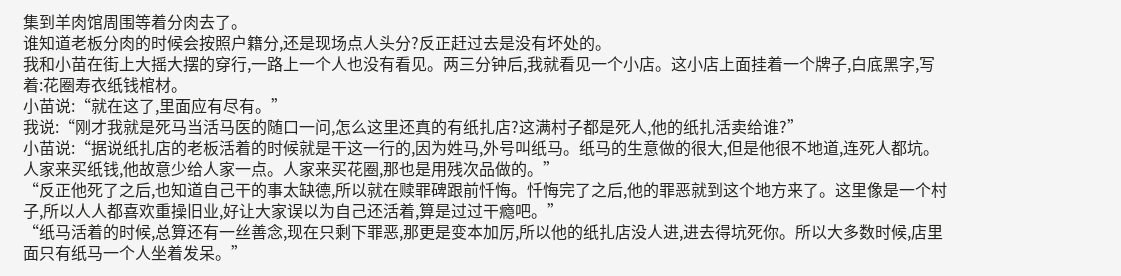集到羊肉馆周围等着分肉去了。
谁知道老板分肉的时候会按照户籍分,还是现场点人头分?反正赶过去是没有坏处的。
我和小苗在街上大摇大摆的穿行,一路上一个人也没有看见。两三分钟后,我就看见一个小店。这小店上面挂着一个牌子,白底黑字,写着:花圈寿衣纸钱棺材。
小苗说:“就在这了,里面应有尽有。”
我说:“刚才我就是死马当活马医的随口一问,怎么这里还真的有纸扎店?这满村子都是死人,他的纸扎活卖给谁?”
小苗说:“据说纸扎店的老板活着的时候就是干这一行的,因为姓马,外号叫纸马。纸马的生意做的很大,但是他很不地道,连死人都坑。人家来买纸钱,他故意少给人家一点。人家来买花圈,那也是用残次品做的。”
“反正他死了之后,也知道自己干的事太缺德,所以就在赎罪碑跟前忏悔。忏悔完了之后,他的罪恶就到这个地方来了。这里像是一个村子,所以人人都喜欢重操旧业,好让大家误以为自己还活着,算是过过干瘾吧。”
“纸马活着的时候,总算还有一丝善念,现在只剩下罪恶,那更是变本加厉,所以他的纸扎店没人进,进去得坑死你。所以大多数时候,店里面只有纸马一个人坐着发呆。”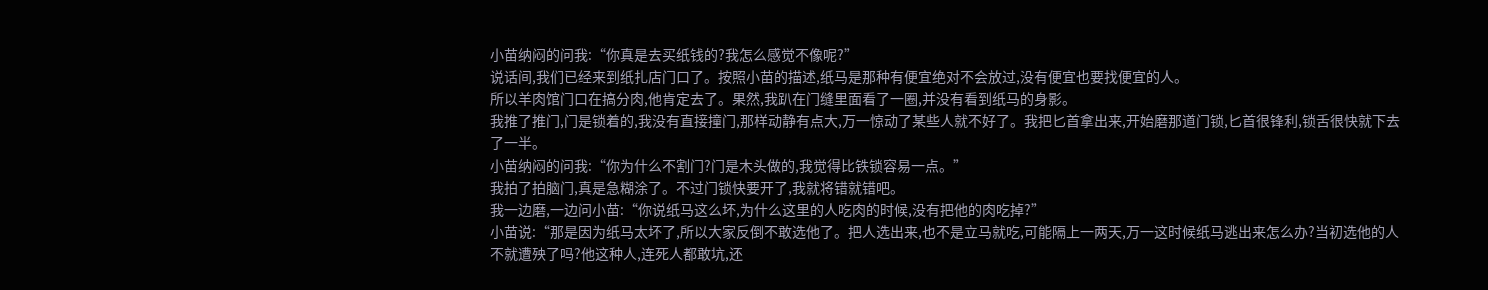小苗纳闷的问我:“你真是去买纸钱的?我怎么感觉不像呢?”
说话间,我们已经来到纸扎店门口了。按照小苗的描述,纸马是那种有便宜绝对不会放过,没有便宜也要找便宜的人。
所以羊肉馆门口在搞分肉,他肯定去了。果然,我趴在门缝里面看了一圈,并没有看到纸马的身影。
我推了推门,门是锁着的,我没有直接撞门,那样动静有点大,万一惊动了某些人就不好了。我把匕首拿出来,开始磨那道门锁,匕首很锋利,锁舌很快就下去了一半。
小苗纳闷的问我:“你为什么不割门?门是木头做的,我觉得比铁锁容易一点。”
我拍了拍脑门,真是急糊涂了。不过门锁快要开了,我就将错就错吧。
我一边磨,一边问小苗:“你说纸马这么坏,为什么这里的人吃肉的时候,没有把他的肉吃掉?”
小苗说:“那是因为纸马太坏了,所以大家反倒不敢选他了。把人选出来,也不是立马就吃,可能隔上一两天,万一这时候纸马逃出来怎么办?当初选他的人不就遭殃了吗?他这种人,连死人都敢坑,还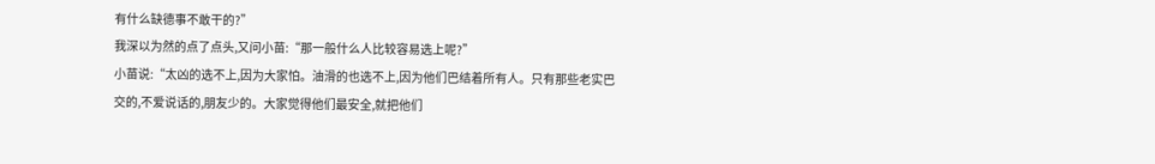有什么缺德事不敢干的?”
我深以为然的点了点头,又问小苗:“那一般什么人比较容易选上呢?”
小苗说:“太凶的选不上,因为大家怕。油滑的也选不上,因为他们巴结着所有人。只有那些老实巴交的,不爱说话的,朋友少的。大家觉得他们最安全,就把他们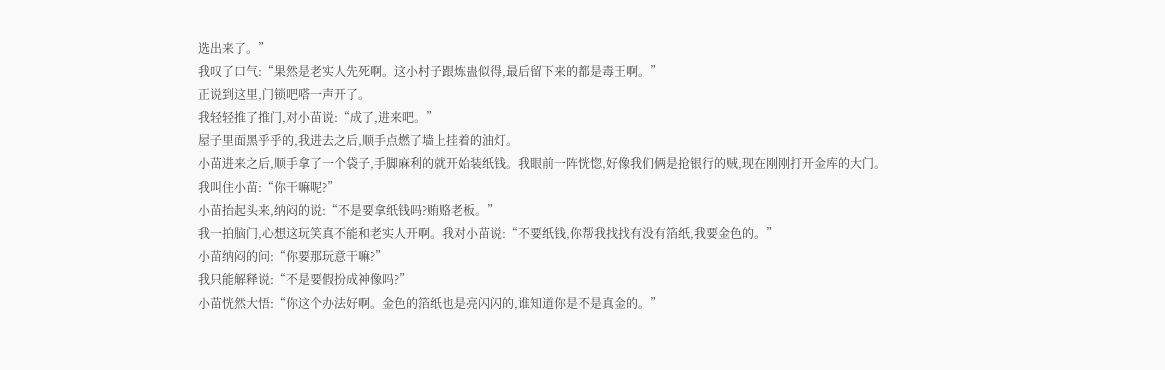选出来了。”
我叹了口气:“果然是老实人先死啊。这小村子跟炼蛊似得,最后留下来的都是毒王啊。”
正说到这里,门锁吧嗒一声开了。
我轻轻推了推门,对小苗说:“成了,进来吧。”
屋子里面黑乎乎的,我进去之后,顺手点燃了墙上挂着的油灯。
小苗进来之后,顺手拿了一个袋子,手脚麻利的就开始装纸钱。我眼前一阵恍惚,好像我们俩是抢银行的贼,现在刚刚打开金库的大门。
我叫住小苗:“你干嘛呢?”
小苗抬起头来,纳闷的说:“不是要拿纸钱吗?贿赂老板。”
我一拍脑门,心想这玩笑真不能和老实人开啊。我对小苗说:“不要纸钱,你帮我找找有没有箔纸,我要金色的。”
小苗纳闷的问:“你要那玩意干嘛?”
我只能解释说:“不是要假扮成神像吗?”
小苗恍然大悟:“你这个办法好啊。金色的箔纸也是亮闪闪的,谁知道你是不是真金的。”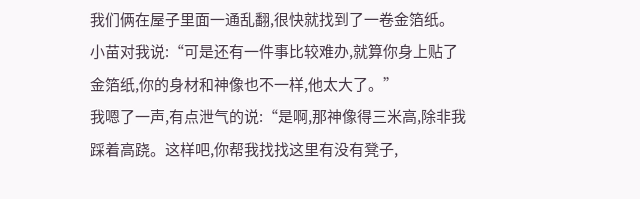我们俩在屋子里面一通乱翻,很快就找到了一卷金箔纸。
小苗对我说:“可是还有一件事比较难办,就算你身上贴了金箔纸,你的身材和神像也不一样,他太大了。”
我嗯了一声,有点泄气的说:“是啊,那神像得三米高,除非我踩着高跷。这样吧,你帮我找找这里有没有凳子,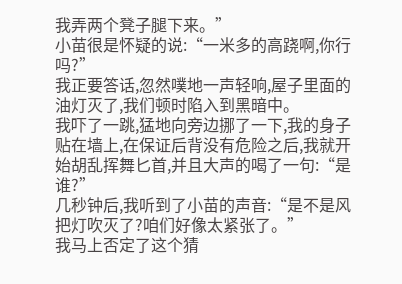我弄两个凳子腿下来。”
小苗很是怀疑的说:“一米多的高跷啊,你行吗?”
我正要答话,忽然噗地一声轻响,屋子里面的油灯灭了,我们顿时陷入到黑暗中。
我吓了一跳,猛地向旁边挪了一下,我的身子贴在墙上,在保证后背没有危险之后,我就开始胡乱挥舞匕首,并且大声的喝了一句:“是谁?”
几秒钟后,我听到了小苗的声音:“是不是风把灯吹灭了?咱们好像太紧张了。”
我马上否定了这个猜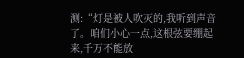测:“灯是被人吹灭的,我听到声音了。咱们小心一点,这根弦要绷起来,千万不能放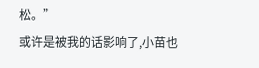松。”
或许是被我的话影响了,小苗也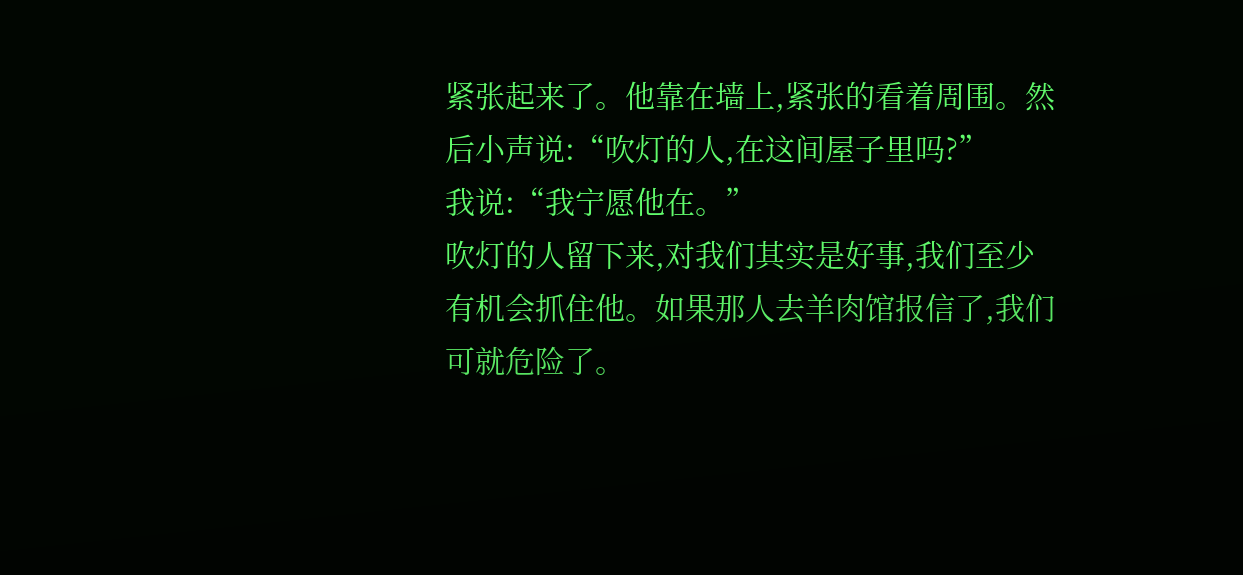紧张起来了。他靠在墙上,紧张的看着周围。然后小声说:“吹灯的人,在这间屋子里吗?”
我说:“我宁愿他在。”
吹灯的人留下来,对我们其实是好事,我们至少有机会抓住他。如果那人去羊肉馆报信了,我们可就危险了。